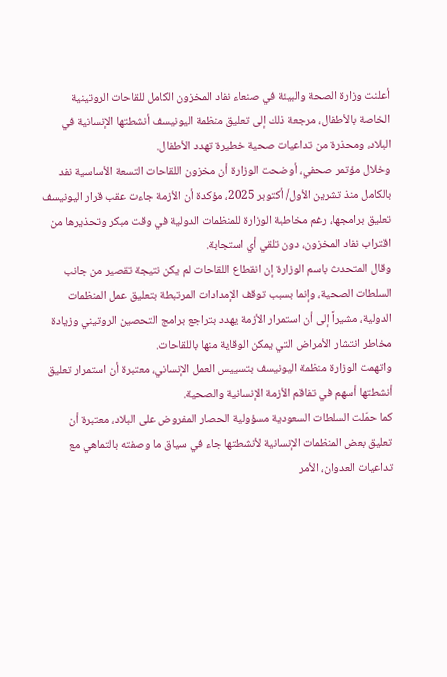أعلنت وزارة الصحة والبيئة في صنعاء نفاد المخزون الكامل للقاحات الروتينية الخاصة بالأطفال، مرجعة ذلك إلى تعليق منظمة اليونيسف أنشطتها الإنسانية في البلاد، ومحذرة من تداعيات صحية خطيرة تهدد الأطفال.
وخلال مؤتمر صحفي، أوضحت الوزارة أن مخزون اللقاحات التسعة الأساسية نفد بالكامل منذ تشرين الأول/ أكتوبر 2025، مؤكدة أن الأزمة جاءت عقب قرار اليونيسف تعليق برامجها، رغم مخاطبة الوزارة للمنظمات الدولية في وقت مبكر وتحذيرها من اقتراب نفاد المخزون، دون تلقي أي استجابة.
وقال المتحدث باسم الوزارة إن انقطاع اللقاحات لم يكن نتيجة تقصير من جانب السلطات الصحية، وإنما بسبب توقف الإمدادات المرتبطة بتعليق عمل المنظمات الدولية، مشيراً إلى أن استمرار الأزمة يهدد بتراجع برامج التحصين الروتيني وزيادة مخاطر انتشار الأمراض التي يمكن الوقاية منها باللقاحات.
واتهمت الوزارة منظمة اليونيسف بتسييس العمل الإنساني، معتبرة أن استمرار تعليق أنشطتها أسهم في تفاقم الأزمة الإنسانية والصحية.
كما حمّلت السلطات السعودية مسؤولية الحصار المفروض على البلاد، معتبرة أن تعليق بعض المنظمات الإنسانية لأنشطتها جاء في سياق ما وصفته بالتماهي مع تداعيات العدوان، الأمر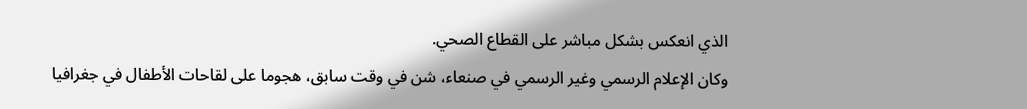الذي انعكس بشكل مباشر على القطاع الصحي.
وكان الإعلام الرسمي وغير الرسمي في صنعاء، شن في وقت سابق، هجوما على لقاحات الأطفال في جغرافيا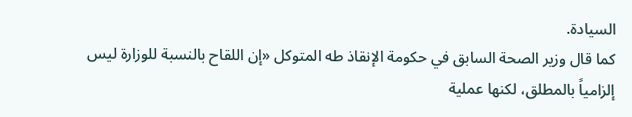السيادة.
كما قال وزير الصحة السابق في حكومة الإنقاذ طه المتوكل «إن اللقاح بالنسبة للوزارة ليس إلزامياً بالمطلق، لكنها عملية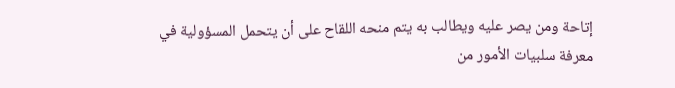إتاحة ومن يصر عليه ويطالب به يتم منحه اللقاح على أن يتحمل المسؤولية في معرفة سلبيات الأمور من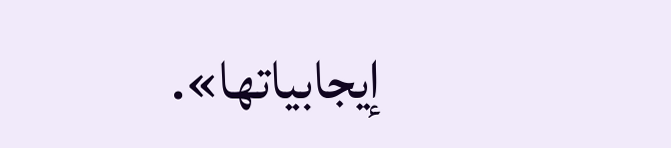إيجابياتها».